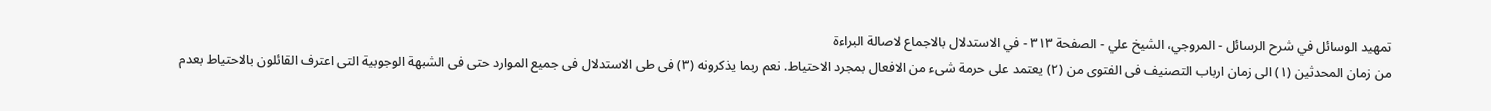تمهيد الوسائل في شرح الرسائل - المروجي، الشيخ علي - الصفحة ٣١٣ - في الاستدلال بالاجماع لاصالة البراءة
من زمان المحدثين (١) الى زمان ارباب التصنيف فى الفتوى من (٢) يعتمد على حرمة شىء من الافعال بمجرد الاحتياط. نعم ربما يذكرونه (٣) فى طى الاستدلال فى جميع الموارد حتى فى الشبهة الوجوبية التى اعترف القائلون بالاحتياط بعدم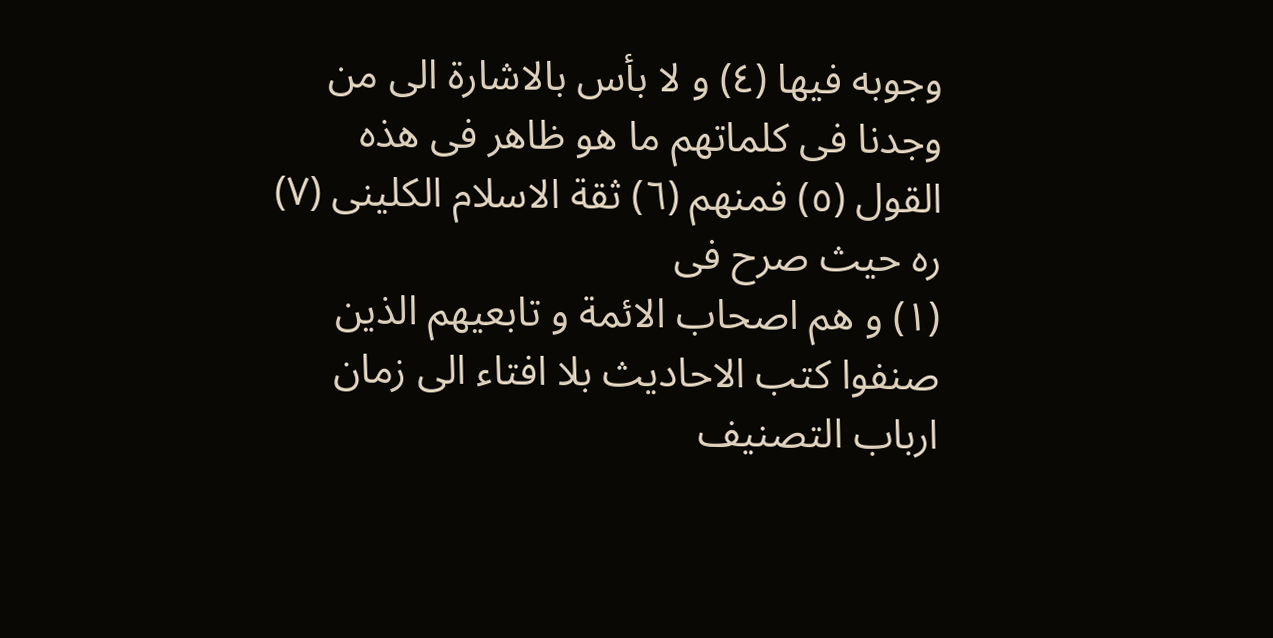وجوبه فيها (٤) و لا بأس بالاشارة الى من وجدنا فى كلماتهم ما هو ظاهر فى هذه القول (٥) فمنهم (٦) ثقة الاسلام الكلينى (٧) ره حيث صرح فى
(١) و هم اصحاب الائمة و تابعيهم الذين صنفوا كتب الاحاديث بلا افتاء الى زمان ارباب التصنيف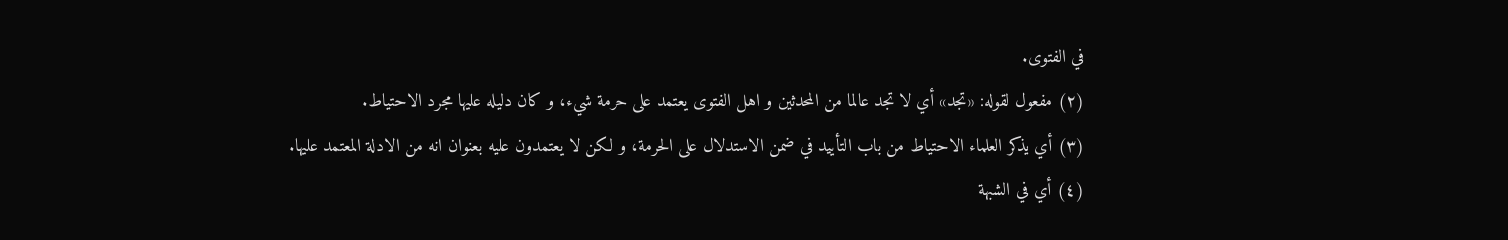في الفتوى.
(٢) مفعول لقوله: «تجد» أي لا تجد عالما من المحدثين و اهل الفتوى يعتمد على حرمة شيء، و كان دليله عليها مجرد الاحتياط.
(٣) أي يذكر العلماء الاحتياط من باب التأييد في ضمن الاستدلال على الحرمة، و لكن لا يعتمدون عليه بعنوان انه من الادلة المعتمد عليها.
(٤) أي في الشبهة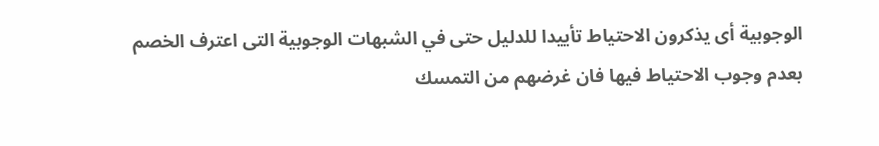الوجوبية أى يذكرون الاحتياط تأييدا للدليل حتى في الشبهات الوجوبية التى اعترف الخصم بعدم وجوب الاحتياط فيها فان غرضهم من التمسك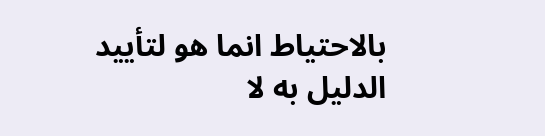بالاحتياط انما هو لتأييد الدليل به لا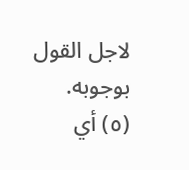لاجل القول بوجوبه.
(٥) أي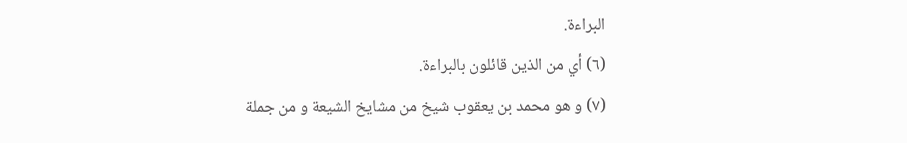البراءة.
(٦) أي من الذين قائلون بالبراءة.
(٧) و هو محمد بن يعقوب شيخ من مشايخ الشيعة و من جملة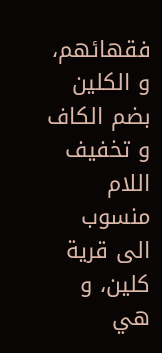فقهائهم، و الكلين بضم الكاف و تخفيف اللام منسوب الى قرية كلين، و هي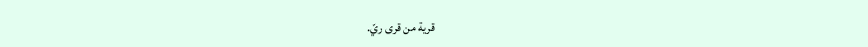قرية من قرى ريّ.